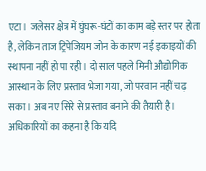एटा। जलेसर क्षेत्र में घुंघरू-घंटों का काम बड़े स्तर पर होता है, लेकिन ताज ट्रिपेजियम जोन के कारण नई इकाइयों की स्थापना नहीं हो पा रही। दो साल पहले मिनी औद्योगिक आस्थान के लिए प्रस्ताव भेजा गया, जो परवान नहीं चढ़ सका। अब नए सिरे से प्रस्ताव बनाने की तैयारी है। अधिकारियों का कहना है कि यदि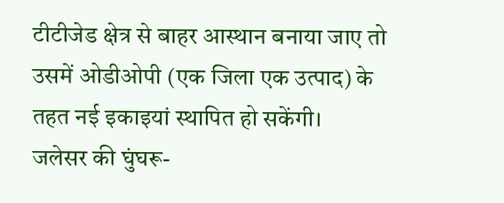टीटीजेड क्षेत्र से बाहर आस्थान बनाया जाए तो उसमें ओडीओपी (एक जिला एक उत्पाद) के तहत नई इकाइयां स्थापित हो सकेंगी।
जलेसर की घुंघरू-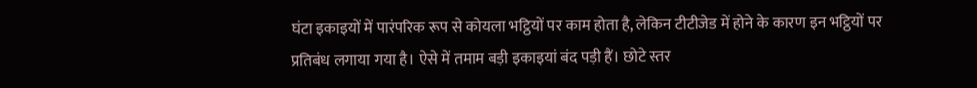घंटा इकाइयों में पारंपरिक रूप से कोयला भट्ठियों पर काम होता है, लेकिन टीटीजेड में होने के कारण इन भट्ठियों पर प्रतिबंध लगाया गया है। ऐसे में तमाम बड़ी इकाइयां बंद पड़ी हैं। छोटे स्तर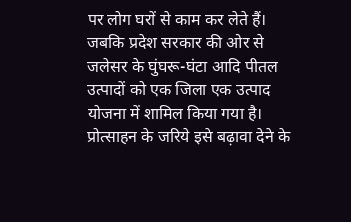पर लोग घरों से काम कर लेते हैं। जबकि प्रदेश सरकार की ओर से जलेसर के घुंघरू-घंटा आदि पीतल उत्पादों को एक जिला एक उत्पाद योजना में शामिल किया गया है। प्रोत्साहन के जरिये इसे बढ़ावा देने के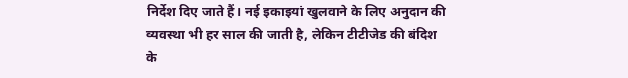निर्देश दिए जाते हैं। नई इकाइयां खुलवाने के लिए अनुदान की व्यवस्था भी हर साल की जाती है, लेकिन टीटीजेड की बंदिश के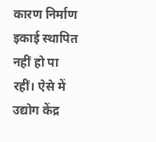कारण निर्माण इकाई स्थापित नहीं हो पा रहीं। ऐसे में उद्योग केंद्र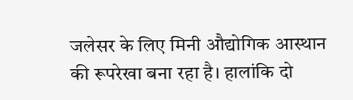जलेसर के लिए मिनी औद्योगिक आस्थान की रूपरेखा बना रहा है। हालांकि दो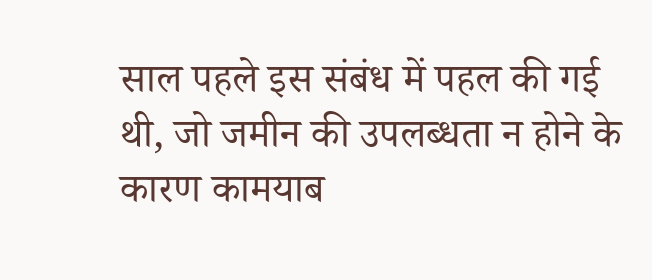साल पहले इस संबंध में पहल की गई थी, जो जमीन की उपलब्धता न होने के कारण कामयाब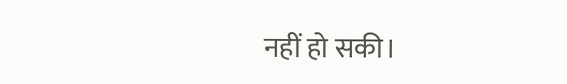नहीं हो सकी।